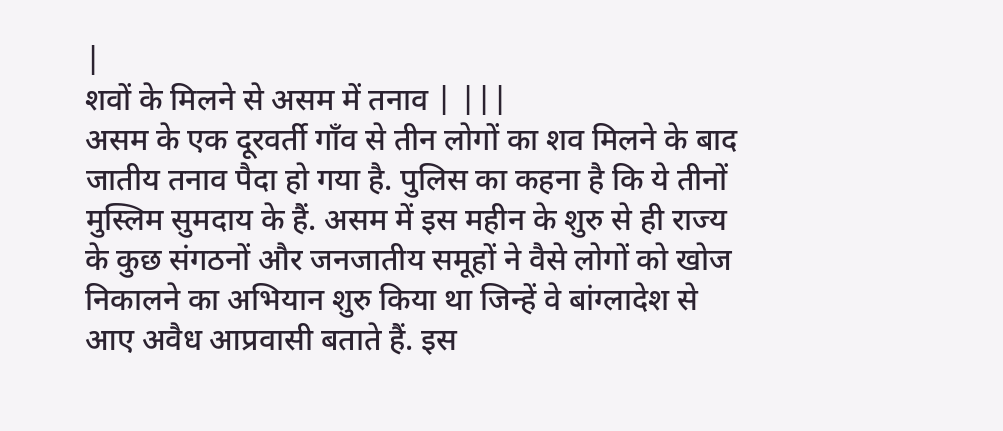|
शवों के मिलने से असम में तनाव | |||
असम के एक दूरवर्ती गाँव से तीन लोगों का शव मिलने के बाद जातीय तनाव पैदा हो गया है. पुलिस का कहना है कि ये तीनों मुस्लिम सुमदाय के हैं. असम में इस महीन के शुरु से ही राज्य के कुछ संगठनों और जनजातीय समूहों ने वैसे लोगों को खोज निकालने का अभियान शुरु किया था जिन्हें वे बांग्लादेश से आए अवैध आप्रवासी बताते हैं. इस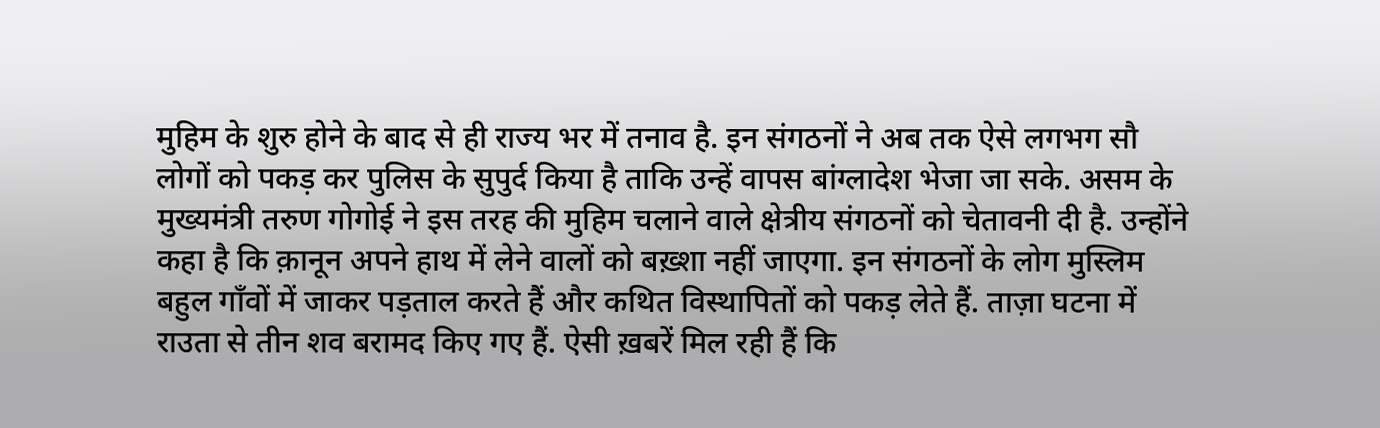मुहिम के शुरु होने के बाद से ही राज्य भर में तनाव है. इन संगठनों ने अब तक ऐसे लगभग सौ लोगों को पकड़ कर पुलिस के सुपुर्द किया है ताकि उन्हें वापस बांग्लादेश भेजा जा सके. असम के मुख्यमंत्री तरुण गोगोई ने इस तरह की मुहिम चलाने वाले क्षेत्रीय संगठनों को चेतावनी दी है. उन्होंने कहा है कि क़ानून अपने हाथ में लेने वालों को बख़्शा नहीं जाएगा. इन संगठनों के लोग मुस्लिम बहुल गाँवों में जाकर पड़ताल करते हैं और कथित विस्थापितों को पकड़ लेते हैं. ताज़ा घटना में राउता से तीन शव बरामद किए गए हैं. ऐसी ख़बरें मिल रही हैं कि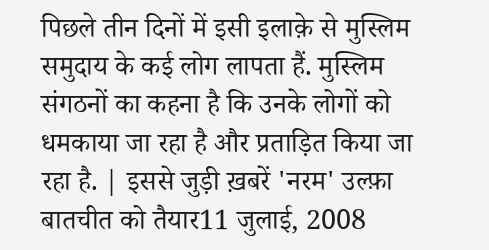पिछले तीन दिनों में इसी इलाक़े से मुस्लिम समुदाय के कई लोग लापता हैं. मुस्लिम संगठनों का कहना है कि उनके लोगों को धमकाया जा रहा है और प्रताड़ित किया जा रहा है. | इससे जुड़ी ख़बरें 'नरम' उल्फ़ा बातचीत को तैयार11 जुलाई, 2008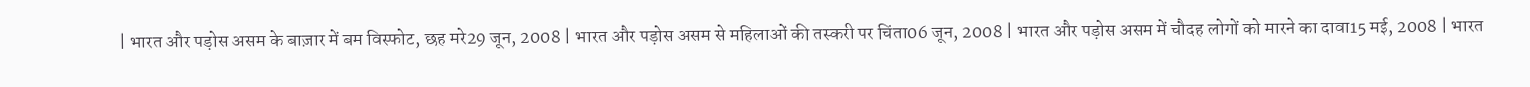| भारत और पड़ोस असम के बाज़ार में बम विस्फोट, छह मरे29 जून, 2008 | भारत और पड़ोस असम से महिलाओं की तस्करी पर चिंता06 जून, 2008 | भारत और पड़ोस असम में चौदह लोगों को मारने का दावा15 मई, 2008 | भारत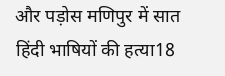और पड़ोस मणिपुर में सात हिंदी भाषियों की हत्या18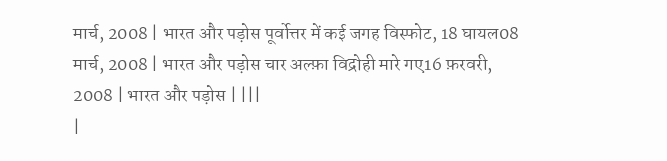मार्च, 2008 | भारत और पड़ोस पूर्वोत्तर में कई जगह विस्फोट, 18 घायल08 मार्च, 2008 | भारत और पड़ोस चार अल्फ़ा विद्रोही मारे गए16 फ़रवरी, 2008 | भारत और पड़ोस | |||
|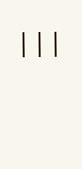|||